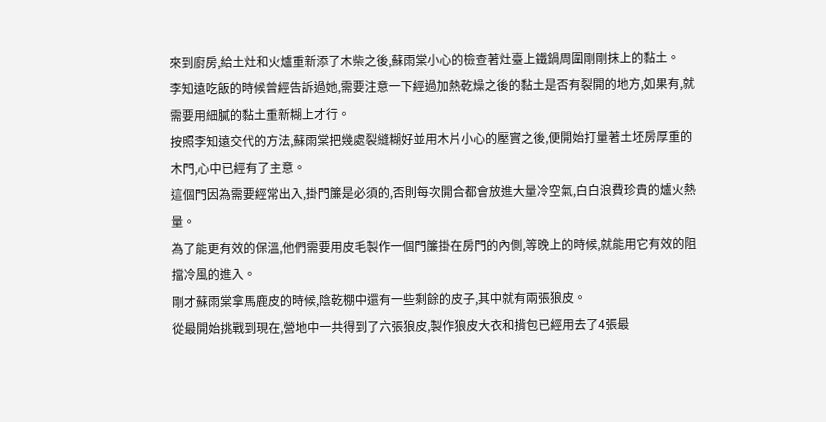來到廚房,給土灶和火爐重新添了木柴之後,蘇雨棠小心的檢查著灶臺上鐵鍋周圍剛剛抹上的黏土。
李知遠吃飯的時候曾經告訴過她,需要注意一下經過加熱乾燥之後的黏土是否有裂開的地方,如果有,就需要用細膩的黏土重新糊上才行。
按照李知遠交代的方法,蘇雨棠把幾處裂縫糊好並用木片小心的壓實之後,便開始打量著土坯房厚重的木門,心中已經有了主意。
這個門因為需要經常出入,掛門簾是必須的,否則每次開合都會放進大量冷空氣,白白浪費珍貴的爐火熱量。
為了能更有效的保溫,他們需要用皮毛製作一個門簾掛在房門的內側,等晚上的時候,就能用它有效的阻擋冷風的進入。
剛才蘇雨棠拿馬鹿皮的時候,陰乾棚中還有一些剩餘的皮子,其中就有兩張狼皮。
從最開始挑戰到現在,營地中一共得到了六張狼皮,製作狼皮大衣和揹包已經用去了4張最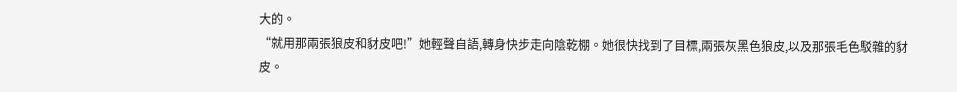大的。
“就用那兩張狼皮和豺皮吧!”她輕聲自語,轉身快步走向陰乾棚。她很快找到了目標,兩張灰黑色狼皮,以及那張毛色駁雜的豺皮。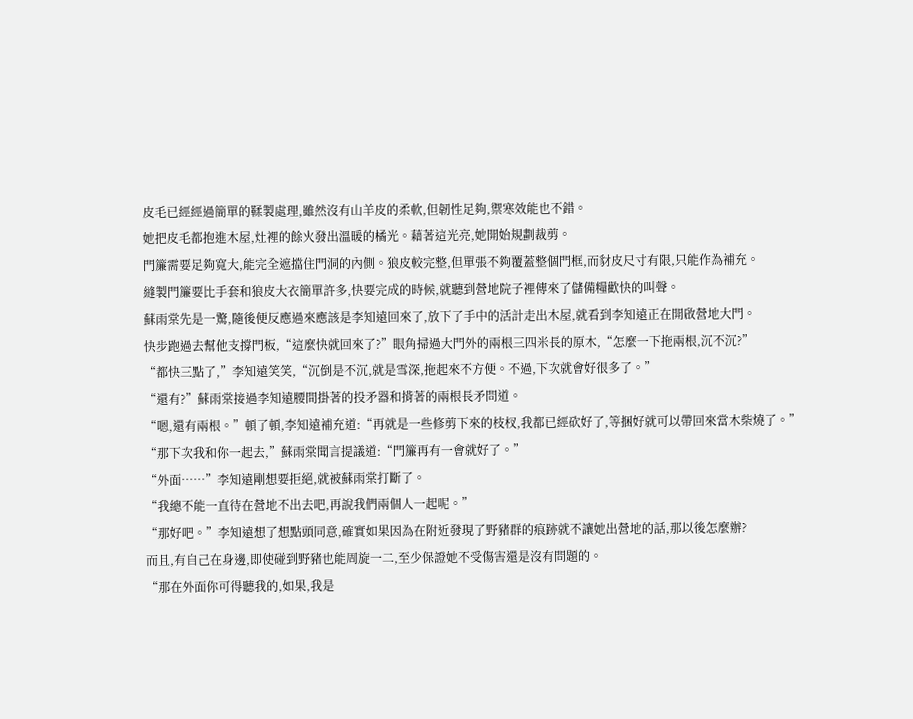皮毛已經經過簡單的鞣製處理,雖然沒有山羊皮的柔軟,但韌性足夠,禦寒效能也不錯。
她把皮毛都抱進木屋,灶裡的餘火發出溫暖的橘光。藉著這光亮,她開始規劃裁剪。
門簾需要足夠寬大,能完全遮擋住門洞的內側。狼皮較完整,但單張不夠覆蓋整個門框,而豺皮尺寸有限,只能作為補充。
縫製門簾要比手套和狼皮大衣簡單許多,快要完成的時候,就聽到營地院子裡傳來了儲備糧歡快的叫聲。
蘇雨棠先是一驚,隨後便反應過來應該是李知遠回來了,放下了手中的活計走出木屋,就看到李知遠正在開啟營地大門。
快步跑過去幫他支撐門板,“這麼快就回來了?”眼角掃過大門外的兩根三四米長的原木,“怎麼一下拖兩根,沉不沉?”
“都快三點了,”李知遠笑笑,“沉倒是不沉,就是雪深,拖起來不方便。不過,下次就會好很多了。”
“還有?”蘇雨棠接過李知遠腰間掛著的投矛器和揹著的兩根長矛問道。
“嗯,還有兩根。”頓了頓,李知遠補充道:“再就是一些修剪下來的枝杈,我都已經砍好了,等捆好就可以帶回來當木柴燒了。”
“那下次我和你一起去,”蘇雨棠聞言提議道:“門簾再有一會就好了。”
“外面……”李知遠剛想要拒絕,就被蘇雨棠打斷了。
“我總不能一直待在營地不出去吧,再說我們兩個人一起呢。”
“那好吧。”李知遠想了想點頭同意,確實如果因為在附近發現了野豬群的痕跡就不讓她出營地的話,那以後怎麼辦?
而且,有自己在身邊,即使碰到野豬也能周旋一二,至少保證她不受傷害還是沒有問題的。
“那在外面你可得聽我的,如果,我是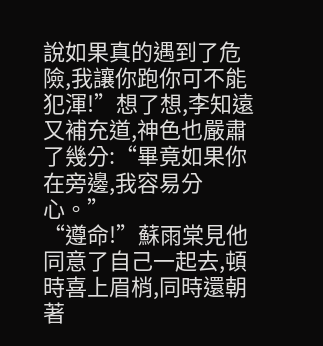說如果真的遇到了危險,我讓你跑你可不能犯渾!”想了想,李知遠又補充道,神色也嚴肅了幾分:“畢竟如果你在旁邊,我容易分心。”
“遵命!”蘇雨棠見他同意了自己一起去,頓時喜上眉梢,同時還朝著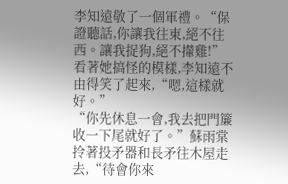李知遠敬了一個軍禮。“保證聽話,你讓我往東,絕不往西。讓我捉狗,絕不攆雞!”
看著她搞怪的模樣,李知遠不由得笑了起來,“嗯,這樣就好。”
“你先休息一會,我去把門簾收一下尾就好了。”蘇雨棠拎著投矛器和長矛往木屋走去,“待會你來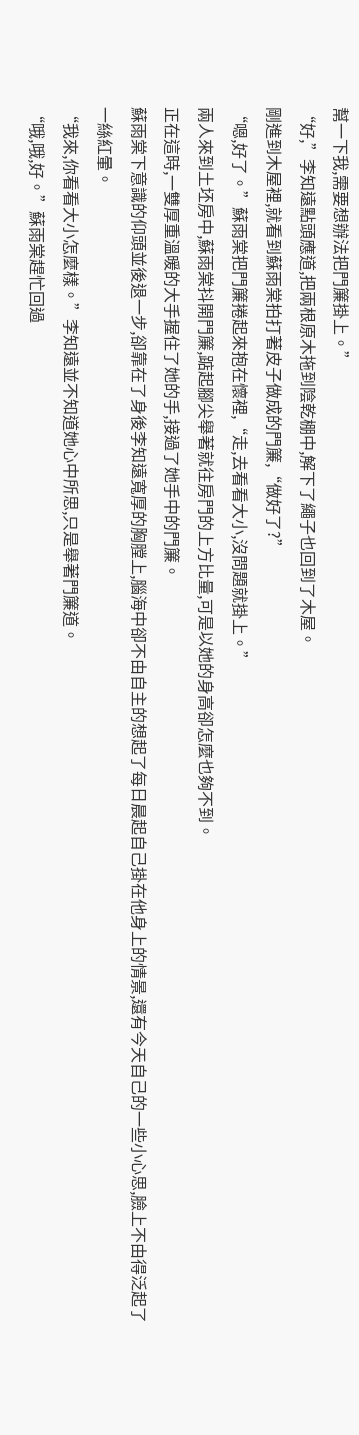幫一下我,需要想辦法把門簾掛上。”
“好,”李知遠點頭應道,把兩根原木拖到陰乾棚中,解下了繩子也回到了木屋。
剛進到木屋裡,就看到蘇雨棠拍打著皮子做成的門簾,“做好了?”
“嗯,好了。”蘇雨棠把門簾捲起來抱在懷裡,“走,去看看大小,沒問題就掛上。”
兩人來到土坯房中,蘇雨棠抖開門簾,踮起腳尖舉著就往房門的上方比量,可是以她的身高卻怎麼也夠不到。
正在這時,一雙厚重溫暖的大手握住了她的手,接過了她手中的門簾。
蘇雨棠下意識的仰頭並後退一步,卻靠在了身後李知遠寬厚的胸膛上,腦海中卻不由自主的想起了每日晨起自己掛在他身上的情景,還有今天自己的一些小心思,臉上不由得泛起了一絲紅暈。
“我來,你看看大小怎麼樣。”李知遠並不知道她心中所思,只是舉著門簾道。
“哦,哦,好。”蘇雨棠趕忙回過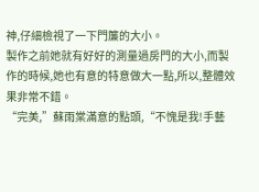神,仔細檢視了一下門簾的大小。
製作之前她就有好好的測量過房門的大小,而製作的時候,她也有意的特意做大一點,所以,整體效果非常不錯。
“完美,”蘇雨棠滿意的點頭,“不愧是我!手藝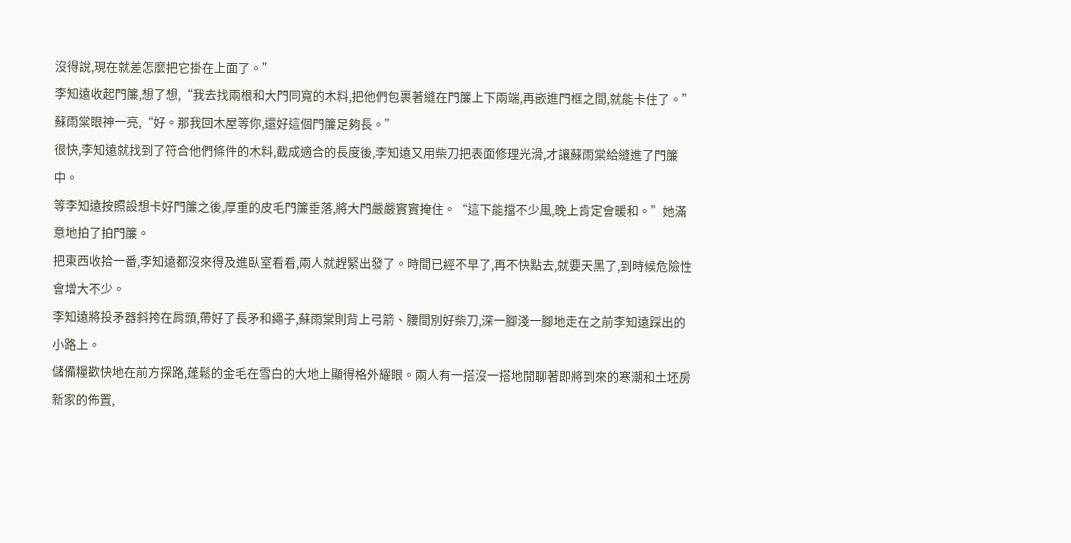沒得說,現在就差怎麼把它掛在上面了。”
李知遠收起門簾,想了想,“我去找兩根和大門同寬的木料,把他們包裹著縫在門簾上下兩端,再嵌進門框之間,就能卡住了。”
蘇雨棠眼神一亮,“好。那我回木屋等你,還好這個門簾足夠長。”
很快,李知遠就找到了符合他們條件的木料,截成適合的長度後,李知遠又用柴刀把表面修理光滑,才讓蘇雨棠給縫進了門簾中。
等李知遠按照設想卡好門簾之後,厚重的皮毛門簾垂落,將大門嚴嚴實實掩住。“這下能擋不少風,晚上肯定會暖和。”她滿意地拍了拍門簾。
把東西收拾一番,李知遠都沒來得及進臥室看看,兩人就趕緊出發了。時間已經不早了,再不快點去,就要天黑了,到時候危險性會增大不少。
李知遠將投矛器斜挎在肩頭,帶好了長矛和繩子,蘇雨棠則背上弓箭、腰間別好柴刀,深一腳淺一腳地走在之前李知遠踩出的小路上。
儲備糧歡快地在前方探路,蓬鬆的金毛在雪白的大地上顯得格外耀眼。兩人有一搭沒一搭地閒聊著即將到來的寒潮和土坯房新家的佈置,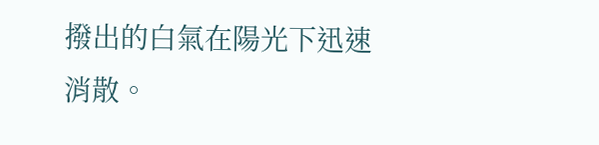撥出的白氣在陽光下迅速消散。